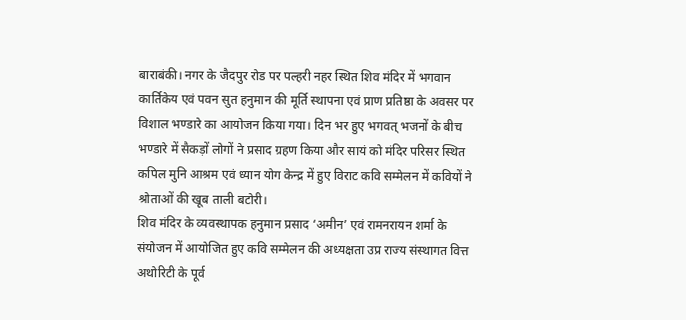बाराबंकी। नगर के जैदपुर रोड पर पल्हरी नहर स्थित शिव मंदिर में भगवान कार्तिकेय एवं पवन सुत हनुमान की मूर्ति स्थापना एवं प्राण प्रतिष्ठा के अवसर पर विशाल भण्डारे का आयोजन किया गया। दिन भर हुए भगवत् भजनों के बीच भण्डारे में सैकड़ों लोगों ने प्रसाद ग्रहण किया और सायं को मंदिर परिसर स्थित कपिल मुनि आश्रम एवं ध्यान योग केन्द्र में हुए विराट कवि सम्मेलन में कवियों ने श्रोताओं की खूब ताली बटोरी।
शिव मंदिर के व्यवस्थापक हनुमान प्रसाद ‘अमीन’ एवं रामनरायन शर्मा के संयोजन में आयोजित हुए कवि सम्मेलन की अध्यक्षता उप्र राज्य संस्थागत वित्त अथोरिटी के पूर्व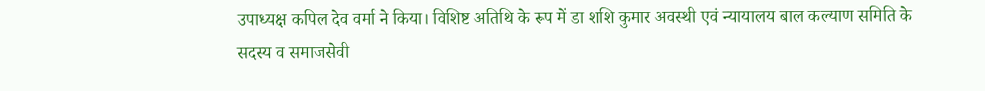उपाध्यक्ष कपिल देव वर्मा ने किया। विशिष्ट अतिथि के रूप में डा शशि कुमार अवस्थी एवं न्यायालय बाल कल्याण समिति के सदस्य व समाजसेवी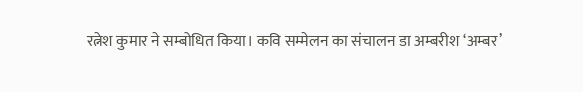रत्नेश कुमार ने सम्बोधित किया। कवि सम्मेलन का संचालन डा अम्बरीश ‘अम्बर’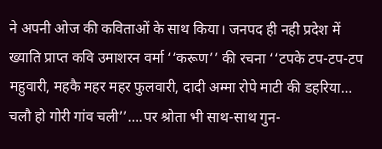ने अपनी ओज की कविताओं के साथ किया। जनपद ही नही प्रदेश में ख्याति प्राप्त कवि उमाशरन वर्मा ‘‘करूण’’ की रचना ‘‘टपके टप-टप-टप महुवारी, महकै महर महर फुलवारी, दादी अम्मा रोपे माटी की डहरिया… चलौ हो गोरी गांव चली’’….पर श्रोता भी साथ-साथ गुन-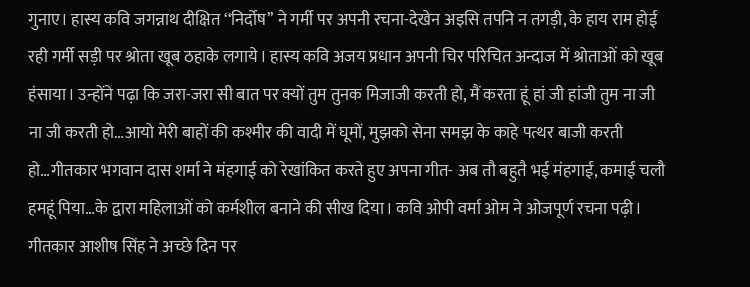गुनाए। हास्य कवि जगन्नाथ दीक्षित ‘‘निर्दोष’’ ने गर्मी पर अपनी रचना-देखेन अइसि तपनि न तगड़ी, के हाय राम होई रही गर्मी सड़ी पर श्रोता खूब ठहाके लगाये। हास्य कवि अजय प्रधान अपनी चिर परिचित अन्दाज में श्रोताओं को खूब हंसाया। उन्होंने पढ़ा कि जरा-जरा सी बात पर क्यों तुम तुनक मिजाजी करती हो, मैं करता हूं हां जी हांजी तुम ना जी ना जी करती हो…आयो मेरी बाहों की कश्मीर की वादी में घूमों, मुझको सेना समझ के काहे पत्थर बाजी करती हो…गीतकार भगवान दास शर्मा ने मंहगाई को रेखांकित करते हुए अपना गीत- अब तौ बहुतै भई मंहगाई, कमाई चलौ हमहूं पिया…के द्वारा महिलाओं को कर्मशील बनाने की सीख दिया। कवि ओपी वर्मा ओम ने ओजपूर्ण रचना पढ़ी। गीतकार आशीष सिंह ने अच्छे दिन पर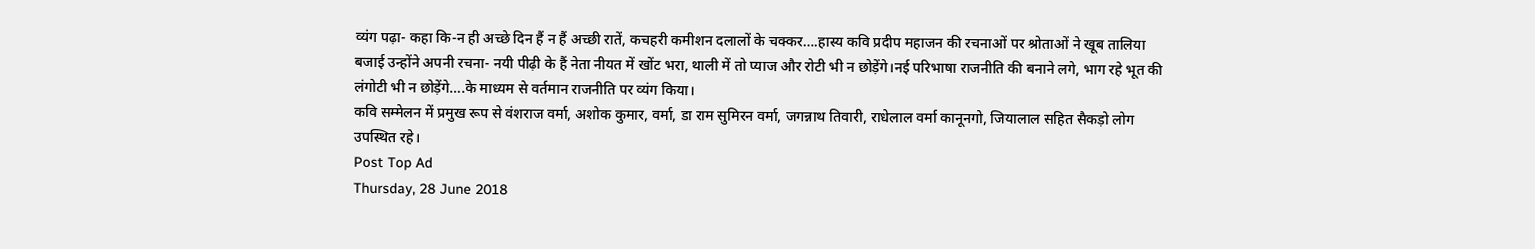व्यंग पढ़ा- कहा कि-न ही अच्छे दिन हैं न हैं अच्छी रातें, कचहरी कमीशन दलालों के चक्कर….हास्य कवि प्रदीप महाजन की रचनाओं पर श्रोताओं ने खूब तालिया बजाई उन्होंने अपनी रचना- नयी पीढ़ी के हैं नेता नीयत में खोंट भरा, थाली में तो प्याज और रोटी भी न छोड़ेंगे।नई परिभाषा राजनीति की बनाने लगे, भाग रहे भूत की लंगोटी भी न छोड़ेंगे….के माध्यम से वर्तमान राजनीति पर व्यंग किया।
कवि सम्मेलन में प्रमुख रूप से वंशराज वर्मा, अशोक कुमार, वर्मा, डा राम सुमिरन वर्मा, जगन्नाथ तिवारी, राधेलाल वर्मा कानूनगो, जियालाल सहित सैकड़ो लोग उपस्थित रहे।
Post Top Ad
Thursday, 28 June 2018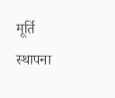मूर्ति स्थापना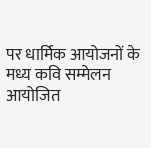पर धार्मिक आयोजनों के मध्य कवि सम्मेलन आयोजित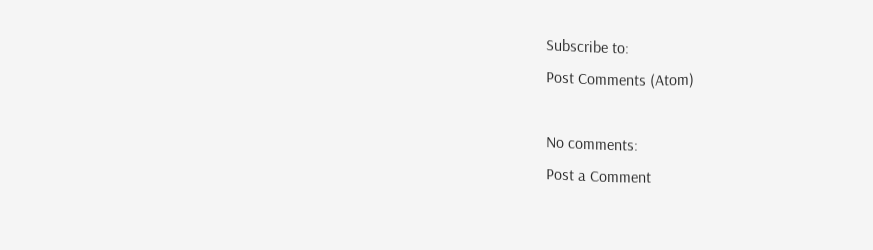Subscribe to:
Post Comments (Atom)

No comments:
Post a Comment